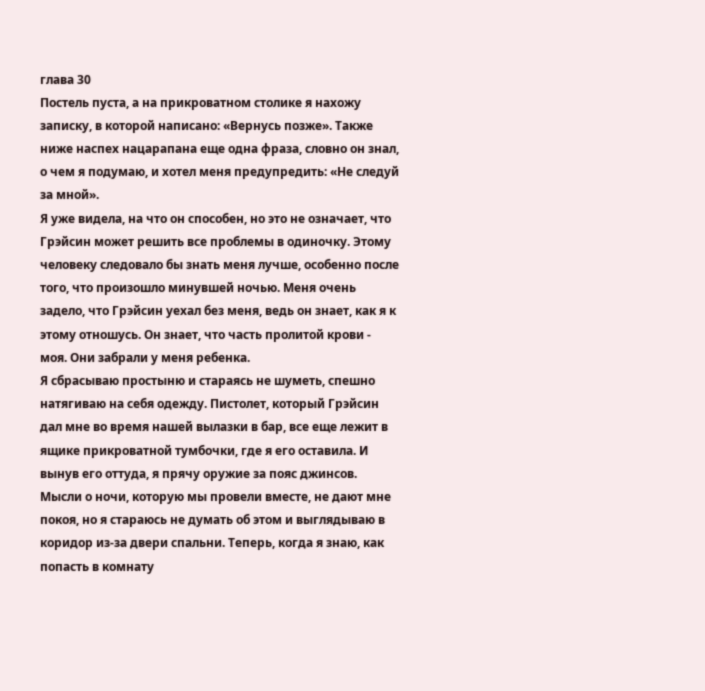глава 30
Постель пуста, а на прикроватном столике я нахожу записку, в которой написано: «Вернусь позже». Также ниже наспех нацарапана еще одна фраза, словно он знал, о чем я подумаю, и хотел меня предупредить: «Не следуй за мной».
Я уже видела, на что он способен, но это не означает, что Грэйсин может решить все проблемы в одиночку. Этому человеку следовало бы знать меня лучше, особенно после того, что произошло минувшей ночью. Меня очень задело, что Грэйсин уехал без меня, ведь он знает, как я к этому отношусь. Он знает, что часть пролитой крови - моя. Они забрали у меня ребенка.
Я сбрасываю простыню и стараясь не шуметь, спешно натягиваю на себя одежду. Пистолет, который Грэйсин дал мне во время нашей вылазки в бар, все еще лежит в ящике прикроватной тумбочки, где я его оставила. И вынув его оттуда, я прячу оружие за пояс джинсов.
Мысли о ночи, которую мы провели вместе, не дают мне покоя, но я стараюсь не думать об этом и выглядываю в коридор из-за двери спальни. Теперь, когда я знаю, как попасть в комнату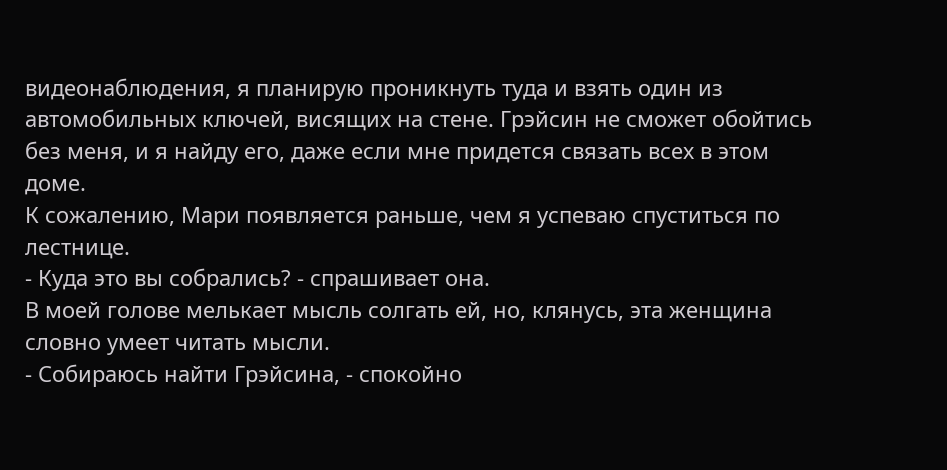видеонаблюдения, я планирую проникнуть туда и взять один из автомобильных ключей, висящих на стене. Грэйсин не сможет обойтись без меня, и я найду его, даже если мне придется связать всех в этом доме.
К сожалению, Мари появляется раньше, чем я успеваю спуститься по лестнице.
- Куда это вы собрались? - спрашивает она.
В моей голове мелькает мысль солгать ей, но, клянусь, эта женщина словно умеет читать мысли.
- Собираюсь найти Грэйсина, - спокойно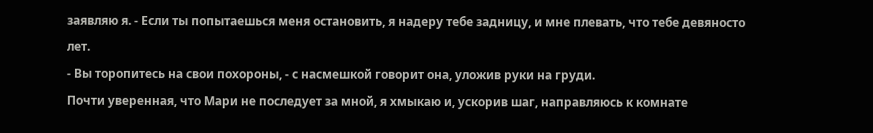заявляю я. - Если ты попытаешься меня остановить, я надеру тебе задницу, и мне плевать, что тебе девяносто лет.
- Вы торопитесь на свои похороны, - с насмешкой говорит она, уложив руки на груди.
Почти уверенная, что Мари не последует за мной, я хмыкаю и, ускорив шаг, направляюсь к комнате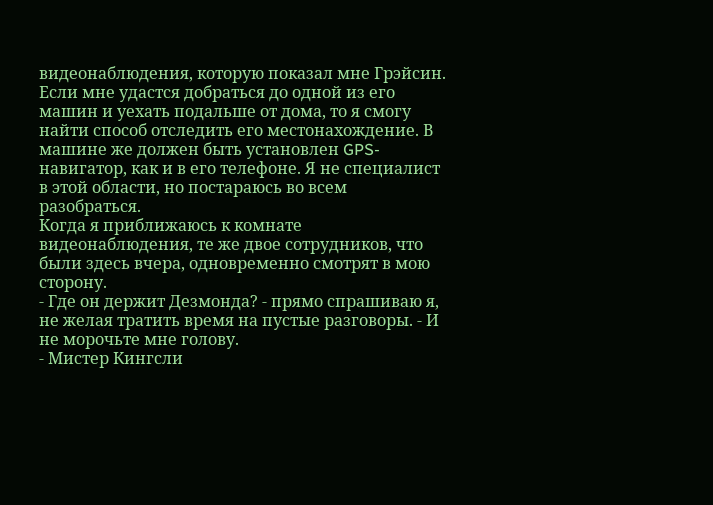видеонаблюдения, которую показал мне Грэйсин. Если мне удастся добраться до одной из его машин и уехать подальше от дома, то я смогу найти способ отследить его местонахождение. В машине же должен быть установлен GPS-навигатор, как и в его телефоне. Я не специалист в этой области, но постараюсь во всем разобраться.
Когда я приближаюсь к комнате видеонаблюдения, те же двое сотрудников, что были здесь вчера, одновременно смотрят в мою сторону.
- Где он держит Дезмонда? - прямо спрашиваю я, не желая тратить время на пустые разговоры. - И не морочьте мне голову.
- Мистер Кингсли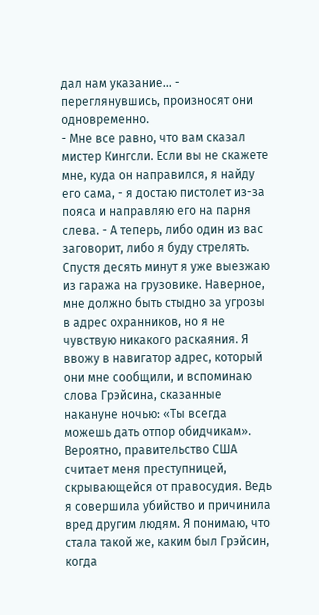дал нам указание... - переглянувшись, произносят они одновременно.
- Мне все равно, что вам сказал мистер Кингсли. Если вы не скажете мне, куда он направился, я найду его сама, - я достаю пистолет из-за пояса и направляю его на парня слева. - А теперь, либо один из вас заговорит, либо я буду стрелять.
Спустя десять минут я уже выезжаю из гаража на грузовике. Наверное, мне должно быть стыдно за угрозы в адрес охранников, но я не чувствую никакого раскаяния. Я ввожу в навигатор адрес, который они мне сообщили, и вспоминаю слова Грэйсина, сказанные накануне ночью: «Ты всегда можешь дать отпор обидчикам».
Вероятно, правительство США считает меня преступницей, скрывающейся от правосудия. Ведь я совершила убийство и причинила вред другим людям. Я понимаю, что стала такой же, каким был Грэйсин, когда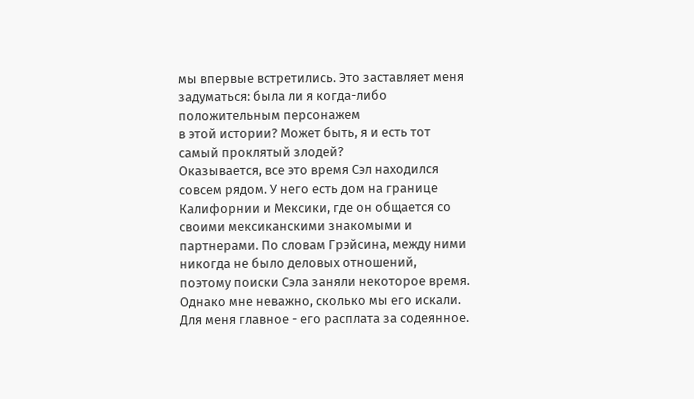мы впервые встретились. Это заставляет меня задуматься: была ли я когда-либо положительным персонажем
в этой истории? Может быть, я и есть тот самый проклятый злодей?
Оказывается, все это время Сэл находился совсем рядом. У него есть дом на границе Калифорнии и Мексики, где он общается со своими мексиканскими знакомыми и партнерами. По словам Грэйсина, между ними никогда не было деловых отношений, поэтому поиски Сэла заняли некоторое время. Однако мне неважно, сколько мы его искали. Для меня главное - его расплата за содеянное.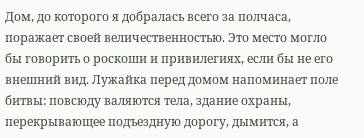Дом, до которого я добралась всего за полчаса, поражает своей величественностью. Это место могло бы говорить о роскоши и привилегиях, если бы не его внешний вид. Лужайка перед домом напоминает поле битвы: повсюду валяются тела, здание охраны, перекрывающее подъездную дорогу, дымится, а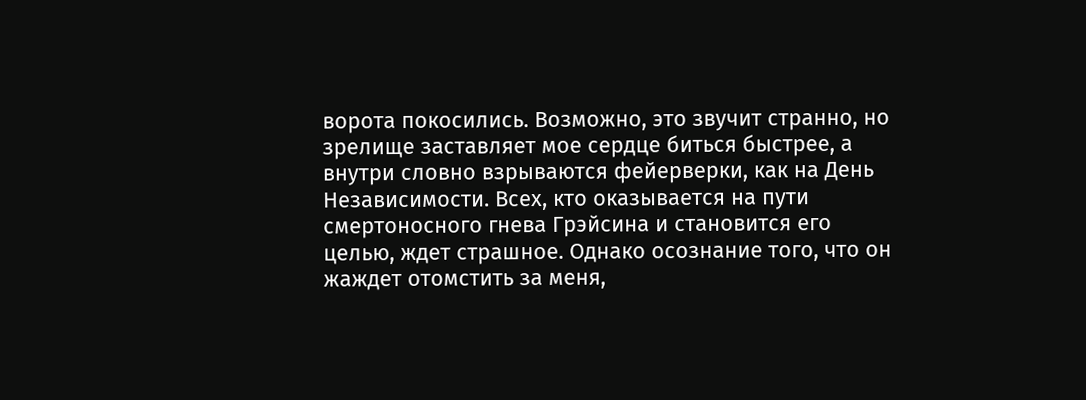ворота покосились. Возможно, это звучит странно, но зрелище заставляет мое сердце биться быстрее, а внутри словно взрываются фейерверки, как на День Независимости. Всех, кто оказывается на пути смертоносного гнева Грэйсина и становится его целью, ждет страшное. Однако осознание того, что он жаждет отомстить за меня,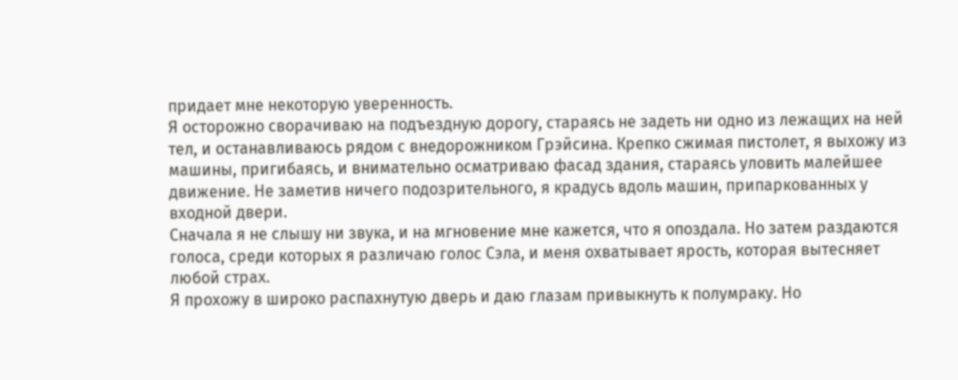придает мне некоторую уверенность.
Я осторожно сворачиваю на подъездную дорогу, стараясь не задеть ни одно из лежащих на ней тел, и останавливаюсь рядом с внедорожником Грэйсина. Крепко сжимая пистолет, я выхожу из машины, пригибаясь, и внимательно осматриваю фасад здания, стараясь уловить малейшее движение. Не заметив ничего подозрительного, я крадусь вдоль машин, припаркованных у входной двери.
Сначала я не слышу ни звука, и на мгновение мне кажется, что я опоздала. Но затем раздаются голоса, среди которых я различаю голос Сэла, и меня охватывает ярость, которая вытесняет любой страх.
Я прохожу в широко распахнутую дверь и даю глазам привыкнуть к полумраку. Но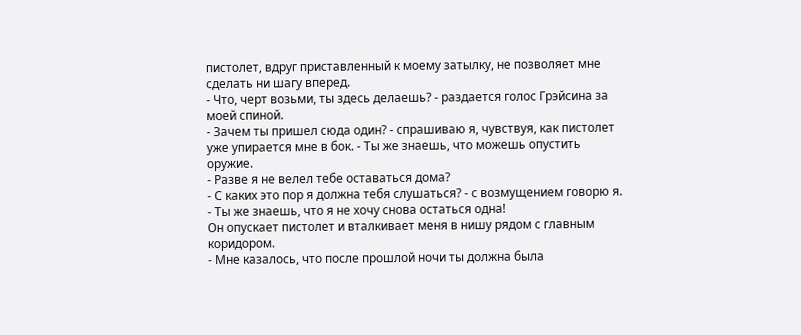пистолет, вдруг приставленный к моему затылку, не позволяет мне сделать ни шагу вперед.
- Что, черт возьми, ты здесь делаешь? - раздается голос Грэйсина за моей спиной.
- Зачем ты пришел сюда один? - спрашиваю я, чувствуя, как пистолет уже упирается мне в бок. - Ты же знаешь, что можешь опустить оружие.
- Разве я не велел тебе оставаться дома?
- С каких это пор я должна тебя слушаться? - с возмущением говорю я. - Ты же знаешь, что я не хочу снова остаться одна!
Он опускает пистолет и вталкивает меня в нишу рядом с главным коридором.
- Мне казалось, что после прошлой ночи ты должна была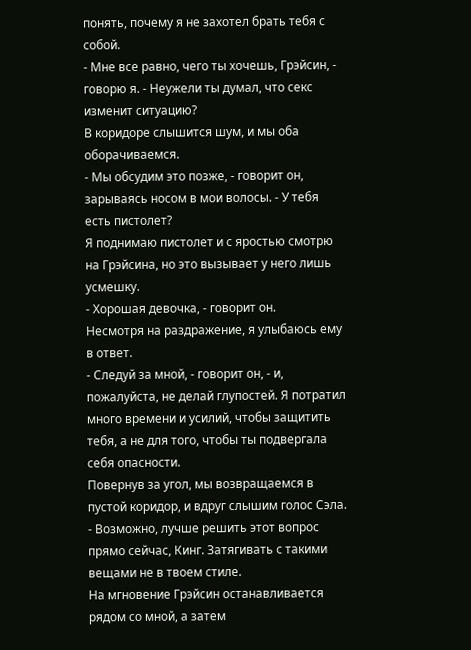понять, почему я не захотел брать тебя с собой.
- Мне все равно, чего ты хочешь, Грэйсин, - говорю я. - Неужели ты думал, что секс изменит ситуацию?
В коридоре слышится шум, и мы оба оборачиваемся.
- Мы обсудим это позже, - говорит он, зарываясь носом в мои волосы. - У тебя есть пистолет?
Я поднимаю пистолет и с яростью смотрю на Грэйсина, но это вызывает у него лишь усмешку.
- Хорошая девочка, - говорит он.
Несмотря на раздражение, я улыбаюсь ему в ответ.
- Следуй за мной, - говорит он, - и, пожалуйста, не делай глупостей. Я потратил много времени и усилий, чтобы защитить тебя, а не для того, чтобы ты подвергала себя опасности.
Повернув за угол, мы возвращаемся в пустой коридор, и вдруг слышим голос Сэла.
- Возможно, лучше решить этот вопрос прямо сейчас, Кинг. Затягивать с такими вещами не в твоем стиле.
На мгновение Грэйсин останавливается рядом со мной, а затем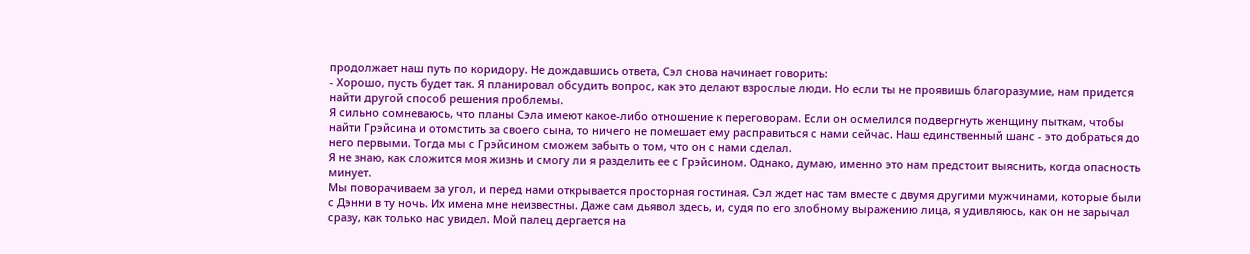продолжает наш путь по коридору. Не дождавшись ответа, Сэл снова начинает говорить:
- Хорошо, пусть будет так. Я планировал обсудить вопрос, как это делают взрослые люди. Но если ты не проявишь благоразумие, нам придется найти другой способ решения проблемы.
Я сильно сомневаюсь, что планы Сэла имеют какое-либо отношение к переговорам. Если он осмелился подвергнуть женщину пыткам, чтобы найти Грэйсина и отомстить за своего сына, то ничего не помешает ему расправиться с нами сейчас. Наш единственный шанс - это добраться до него первыми. Тогда мы с Грэйсином сможем забыть о том, что он с нами сделал.
Я не знаю, как сложится моя жизнь и смогу ли я разделить ее с Грэйсином. Однако, думаю, именно это нам предстоит выяснить, когда опасность минует.
Мы поворачиваем за угол, и перед нами открывается просторная гостиная. Сэл ждет нас там вместе с двумя другими мужчинами, которые были с Дэнни в ту ночь. Их имена мне неизвестны. Даже сам дьявол здесь, и, судя по его злобному выражению лица, я удивляюсь, как он не зарычал сразу, как только нас увидел. Мой палец дергается на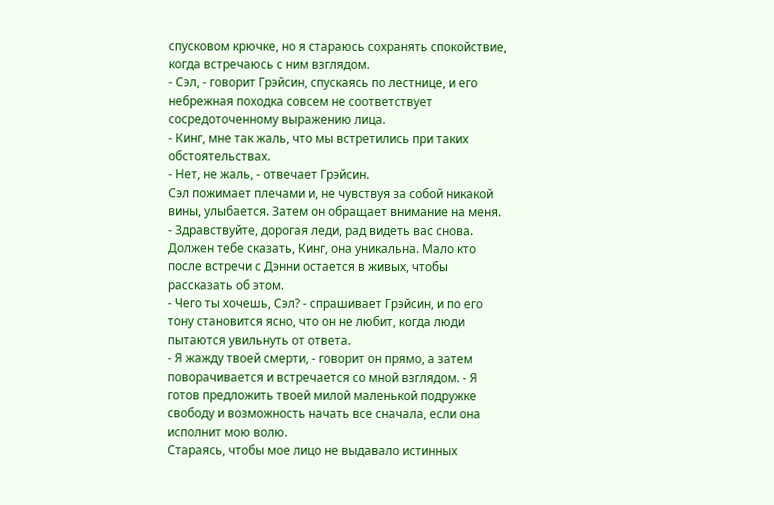спусковом крючке, но я стараюсь сохранять спокойствие, когда встречаюсь с ним взглядом.
- Сэл, - говорит Грэйсин, спускаясь по лестнице, и его небрежная походка совсем не соответствует сосредоточенному выражению лица.
- Кинг, мне так жаль, что мы встретились при таких обстоятельствах.
- Нет, не жаль, - отвечает Грэйсин.
Сэл пожимает плечами и, не чувствуя за собой никакой вины, улыбается. Затем он обращает внимание на меня.
- Здравствуйте, дорогая леди, рад видеть вас снова. Должен тебе сказать, Кинг, она уникальна. Мало кто после встречи с Дэнни остается в живых, чтобы рассказать об этом.
- Чего ты хочешь, Сэл? - спрашивает Грэйсин, и по его тону становится ясно, что он не любит, когда люди пытаются увильнуть от ответа.
- Я жажду твоей смерти, - говорит он прямо, а затем поворачивается и встречается со мной взглядом. - Я готов предложить твоей милой маленькой подружке свободу и возможность начать все сначала, если она исполнит мою волю.
Стараясь, чтобы мое лицо не выдавало истинных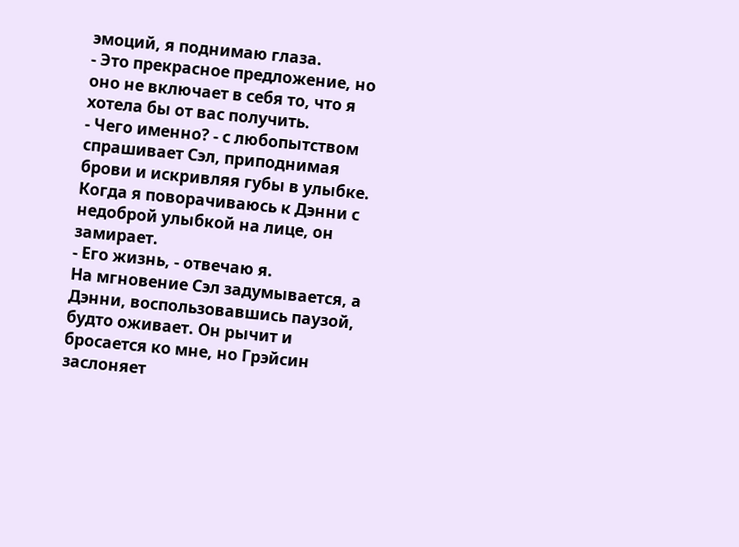эмоций, я поднимаю глаза.
- Это прекрасное предложение, но оно не включает в себя то, что я хотела бы от вас получить.
- Чего именно? - с любопытством спрашивает Сэл, приподнимая брови и искривляя губы в улыбке.
Когда я поворачиваюсь к Дэнни с недоброй улыбкой на лице, он замирает.
- Его жизнь, - отвечаю я.
На мгновение Сэл задумывается, а Дэнни, воспользовавшись паузой, будто оживает. Он рычит и бросается ко мне, но Грэйсин заслоняет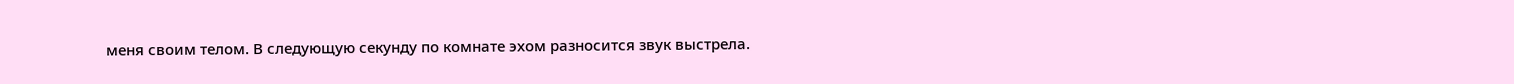меня своим телом. В следующую секунду по комнате эхом разносится звук выстрела.